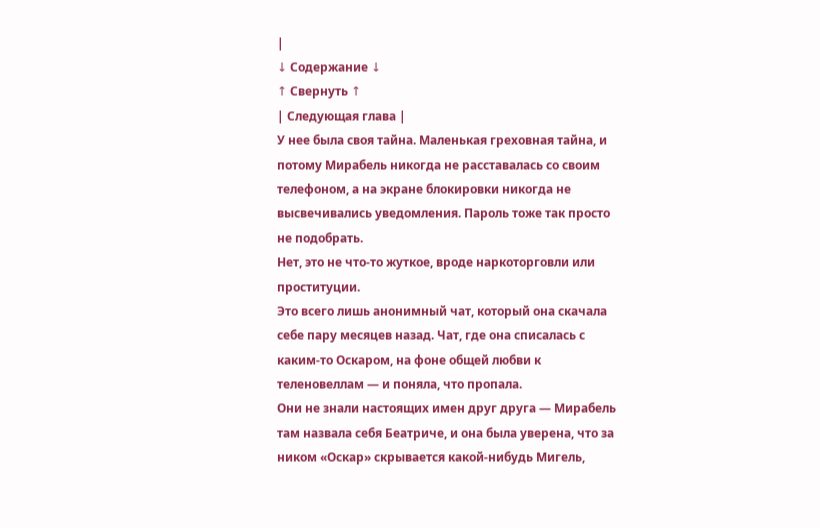|
↓ Содержание ↓
↑ Свернуть ↑
| Следующая глава |
У нее была своя тайна. Маленькая греховная тайна, и потому Мирабель никогда не расставалась со своим телефоном, а на экране блокировки никогда не высвечивались уведомления. Пароль тоже так просто не подобрать.
Нет, это не что-то жуткое, вроде наркоторговли или проституции.
Это всего лишь анонимный чат, который она скачала себе пару месяцев назад. Чат, где она списалась с каким-то Оскаром, на фоне общей любви к теленовеллам — и поняла, что пропала.
Они не знали настоящих имен друг друга — Мирабель там назвала себя Беатриче, и она была уверена, что за ником «Оскар» скрывается какой-нибудь Мигель,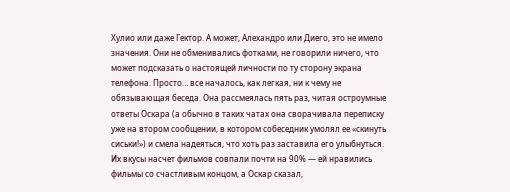Хулио или даже Гектор. А может, Алехандро или Диего, это не имело значения. Они не обменивались фотками, не говорили ничего, что может подсказать о настоящей личности по ту сторону экрана телефона. Просто… все началось, как легкая, ни к чему не обязывающая беседа. Она рассмеялась пять раз, читая остроумные ответы Оскара (а обычно в таких чатах она сворачивала переписку уже на втором сообщении, в котором собеседник умолял ее «скинуть сиськи!») и смела надеяться, что хоть раз заставила его улыбнуться. Их вкусы насчет фильмов совпали почти на 90% — ей нравились фильмы со счастливым концом, а Оскар сказал,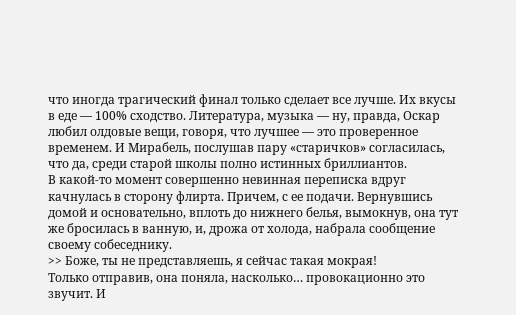что иногда трагический финал только сделает все лучше. Их вкусы в еде — 100% сходство. Литература, музыка — ну, правда, Оскар любил олдовые вещи, говоря, что лучшее — это проверенное временем. И Мирабель, послушав пару «старичков» согласилась, что да, среди старой школы полно истинных бриллиантов.
В какой-то момент совершенно невинная переписка вдруг качнулась в сторону флирта. Причем, с ее подачи. Вернувшись домой и основательно, вплоть до нижнего белья, вымокнув, она тут же бросилась в ванную, и, дрожа от холода, набрала сообщение своему собеседнику.
>> Боже, ты не представляешь, я сейчас такая мокрая!
Только отправив, она поняла, насколько… провокационно это звучит. И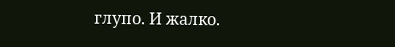глупо. И жалко.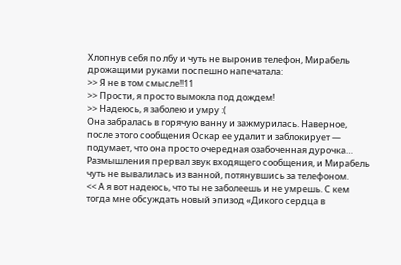Хлопнув себя по лбу и чуть не выронив телефон, Мирабель дрожащими руками поспешно напечатала:
>> Я не в том смысле!!11
>> Прости, я просто вымокла под дождем!
>> Надеюсь, я заболею и умру :(
Она забралась в горячую ванну и зажмурилась. Наверное, после этого сообщения Оскар ее удалит и заблокирует — подумает, что она просто очередная озабоченная дурочка…
Размышления прервал звук входящего сообщения, и Мирабель чуть не вывалилась из ванной, потянувшись за телефоном.
<< А я вот надеюсь, что ты не заболеешь и не умрешь. С кем тогда мне обсуждать новый эпизод «Дикого сердца в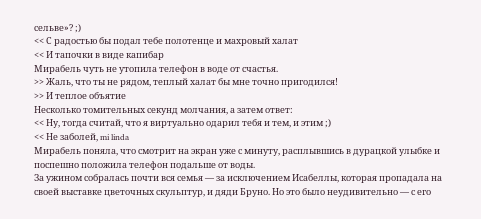сельве»? ;)
<< С радостью бы подал тебе полотенце и махровый халат
<< И тапочки в виде капибар
Мирабель чуть не утопила телефон в воде от счастья.
>> Жаль, что ты не рядом, теплый халат бы мне точно пригодился!
>> И теплое объятие
Несколько томительных секунд молчания, а затем ответ:
<< Ну, тогда считай, что я виртуально одарил тебя и тем, и этим ;)
<< Не заболей, mi linda
Мирабель поняла, что смотрит на экран уже с минуту, расплывшись в дурацкой улыбке и поспешно положила телефон подальше от воды.
За ужином собралась почти вся семья — за исключением Исабеллы, которая пропадала на своей выставке цветочных скульптур, и дяди Бруно. Но это было неудивительно — с его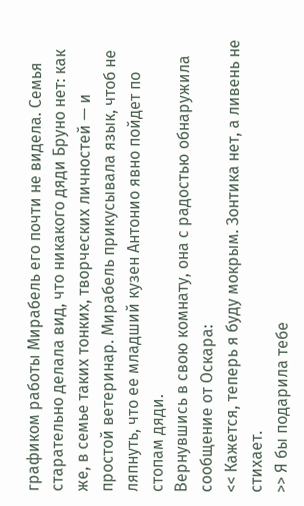графиком работы Мирабель его почти не видела. Семья старательно делала вид, что никакого дяди Бруно нет: как же, в семье таких тонких, творческих личностей — и простой ветеринар. Мирабель прикусывала язык, чтоб не ляпнуть, что ее младший кузен Антонио явно пойдет по стопам дяди.
Вернувшись в свою комнату, она с радостью обнаружила сообщение от Оскара:
<< Кажется, теперь я буду мокрым. Зонтика нет, а ливень не стихает.
>> Я бы подарила тебе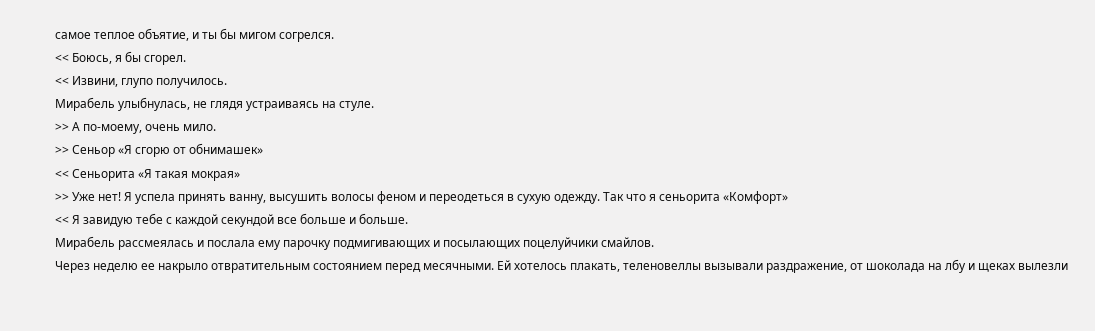самое теплое объятие, и ты бы мигом согрелся.
<< Боюсь, я бы сгорел.
<< Извини, глупо получилось.
Мирабель улыбнулась, не глядя устраиваясь на стуле.
>> А по-моему, очень мило.
>> Сеньор «Я сгорю от обнимашек»
<< Сеньорита «Я такая мокрая»
>> Уже нет! Я успела принять ванну, высушить волосы феном и переодеться в сухую одежду. Так что я сеньорита «Комфорт»
<< Я завидую тебе с каждой секундой все больше и больше.
Мирабель рассмеялась и послала ему парочку подмигивающих и посылающих поцелуйчики смайлов.
Через неделю ее накрыло отвратительным состоянием перед месячными. Ей хотелось плакать, теленовеллы вызывали раздражение, от шоколада на лбу и щеках вылезли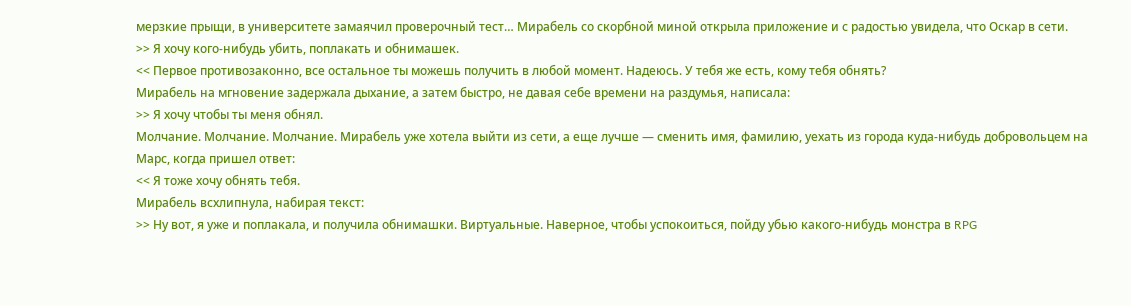мерзкие прыщи, в университете замаячил проверочный тест… Мирабель со скорбной миной открыла приложение и с радостью увидела, что Оскар в сети.
>> Я хочу кого-нибудь убить, поплакать и обнимашек.
<< Первое противозаконно, все остальное ты можешь получить в любой момент. Надеюсь. У тебя же есть, кому тебя обнять?
Мирабель на мгновение задержала дыхание, а затем быстро, не давая себе времени на раздумья, написала:
>> Я хочу чтобы ты меня обнял.
Молчание. Молчание. Молчание. Мирабель уже хотела выйти из сети, а еще лучше — сменить имя, фамилию, уехать из города куда-нибудь добровольцем на Марс, когда пришел ответ:
<< Я тоже хочу обнять тебя.
Мирабель всхлипнула, набирая текст:
>> Ну вот, я уже и поплакала, и получила обнимашки. Виртуальные. Наверное, чтобы успокоиться, пойду убью какого-нибудь монстра в RPG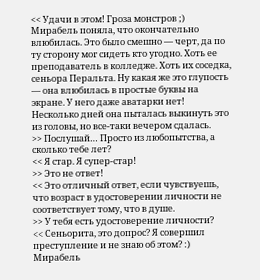<< Удачи в этом! Гроза монстров ;)
Мирабель поняла, что окончательно влюбилась. Это было смешно — черт, да по ту сторону мог сидеть кто угодно. Хоть ее преподаватель в колледже. Хоть их соседка, сеньора Перальта. Ну какая же это глупость — она влюбилась в простые буквы на экране. У него даже аватарки нет!
Несколько дней она пыталась выкинуть это из головы, но все-таки вечером сдалась.
>> Послушай… Просто из любопытства, а сколько тебе лет?
<< Я стар. Я супер-стар!
>> Это не ответ!
<< Это отличный ответ, если чувствуешь, что возраст в удостоверении личности не соответствует тому, что в душе.
>> У тебя есть удостоверение личности?
<< Cеньорита, это допрос? Я совершил преступление и не знаю об этом? :)
Мирабель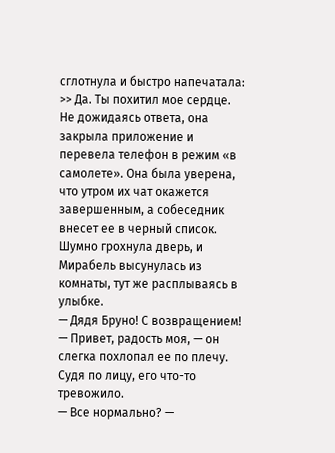сглотнула и быстро напечатала:
>> Да. Ты похитил мое сердце.
Не дожидаясь ответа, она закрыла приложение и перевела телефон в режим «в самолете». Она была уверена, что утром их чат окажется завершенным, а собеседник внесет ее в черный список. Шумно грохнула дверь, и Мирабель высунулась из комнаты, тут же расплываясь в улыбке.
— Дядя Бруно! С возвращением!
— Привет, радость моя, — он слегка похлопал ее по плечу. Судя по лицу, его что-то тревожило.
— Все нормально? —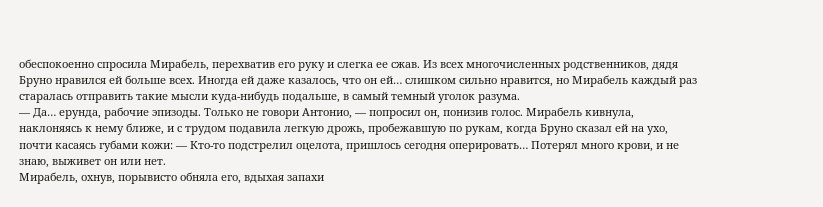обеспокоенно спросила Мирабель, перехватив его руку и слегка ее сжав. Из всех многочисленных родственников, дядя Бруно нравился ей больше всех. Иногда ей даже казалось, что он ей… слишком сильно нравится, но Мирабель каждый раз старалась отправить такие мысли куда-нибудь подальше, в самый темный уголок разума.
— Да… ерунда, рабочие эпизоды. Только не говори Антонио, — попросил он, понизив голос. Мирабель кивнула, наклоняясь к нему ближе, и с трудом подавила легкую дрожь, пробежавшую по рукам, когда Бруно сказал ей на ухо, почти касаясь губами кожи: — Кто-то подстрелил оцелота, пришлось сегодня оперировать… Потерял много крови, и не знаю, выживет он или нет.
Мирабель, охнув, порывисто обняла его, вдыхая запахи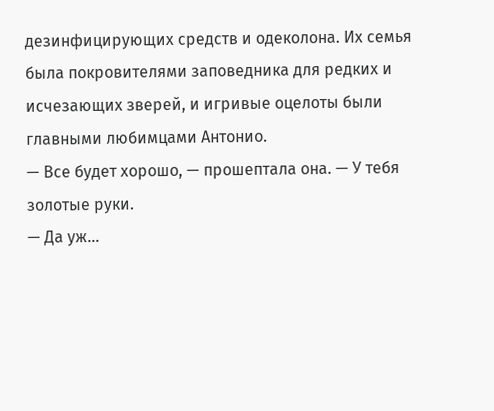дезинфицирующих средств и одеколона. Их семья была покровителями заповедника для редких и исчезающих зверей, и игривые оцелоты были главными любимцами Антонио.
— Все будет хорошо, — прошептала она. — У тебя золотые руки.
— Да уж…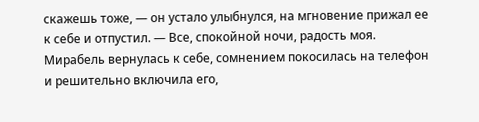скажешь тоже, — он устало улыбнулся, на мгновение прижал ее к себе и отпустил. — Все, спокойной ночи, радость моя.
Мирабель вернулась к себе, сомнением покосилась на телефон и решительно включила его,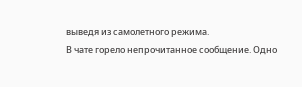выведя из самолетного режима.
В чате горело непрочитанное сообщение. Одно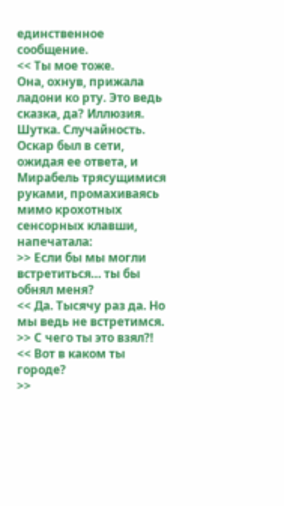единственное сообщение.
<< Ты мое тоже.
Она, охнув, прижала ладони ко рту. Это ведь сказка, да? Иллюзия. Шутка. Случайность. Оскар был в сети, ожидая ее ответа, и Мирабель трясущимися руками, промахиваясь мимо крохотных сенсорных клавши, напечатала:
>> Если бы мы могли встретиться… ты бы обнял меня?
<< Да. Тысячу раз да. Но мы ведь не встретимся.
>> С чего ты это взял?!
<< Вот в каком ты городе?
>>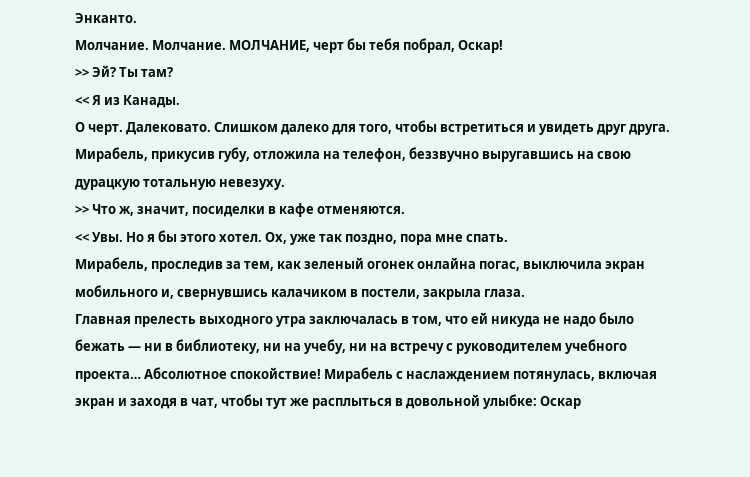Энканто.
Молчание. Молчание. МОЛЧАНИЕ, черт бы тебя побрал, Оскар!
>> Эй? Ты там?
<< Я из Канады.
О черт. Далековато. Слишком далеко для того, чтобы встретиться и увидеть друг друга. Мирабель, прикусив губу, отложила на телефон, беззвучно выругавшись на свою дурацкую тотальную невезуху.
>> Что ж, значит, посиделки в кафе отменяются.
<< Увы. Но я бы этого хотел. Ох, уже так поздно, пора мне спать.
Мирабель, проследив за тем, как зеленый огонек онлайна погас, выключила экран мобильного и, свернувшись калачиком в постели, закрыла глаза.
Главная прелесть выходного утра заключалась в том, что ей никуда не надо было бежать — ни в библиотеку, ни на учебу, ни на встречу с руководителем учебного проекта… Абсолютное спокойствие! Мирабель с наслаждением потянулась, включая экран и заходя в чат, чтобы тут же расплыться в довольной улыбке: Оскар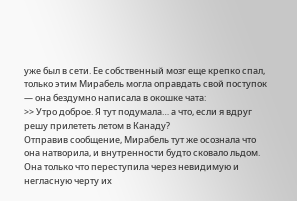уже был в сети. Ее собственный мозг еще крепко спал, только этим Мирабель могла оправдать свой поступок — она бездумно написала в окошке чата:
>> Утро доброе. Я тут подумала… а что, если я вдруг решу прилететь летом в Канаду?
Отправив сообщение, Мирабель тут же осознала что она натворила, и внутренности будто сковало льдом. Она только что переступила через невидимую и негласную черту их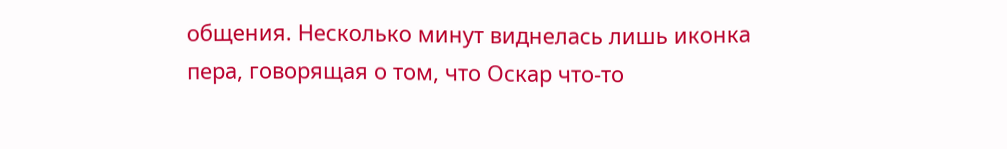общения. Несколько минут виднелась лишь иконка пера, говорящая о том, что Оскар что-то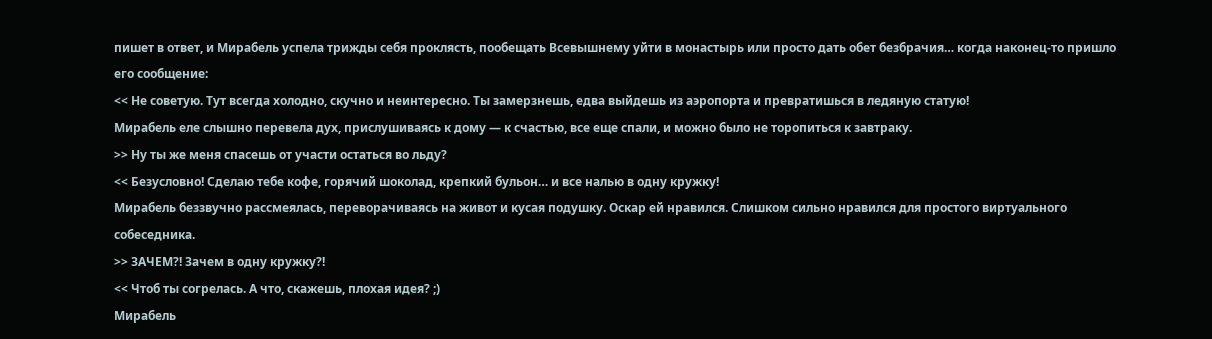пишет в ответ, и Мирабель успела трижды себя проклясть, пообещать Всевышнему уйти в монастырь или просто дать обет безбрачия… когда наконец-то пришло его сообщение:
<< Не советую. Тут всегда холодно, скучно и неинтересно. Ты замерзнешь, едва выйдешь из аэропорта и превратишься в ледяную статую!
Мирабель еле слышно перевела дух, прислушиваясь к дому — к счастью, все еще спали, и можно было не торопиться к завтраку.
>> Ну ты же меня спасешь от участи остаться во льду?
<< Безусловно! Сделаю тебе кофе, горячий шоколад, крепкий бульон… и все налью в одну кружку!
Мирабель беззвучно рассмеялась, переворачиваясь на живот и кусая подушку. Оскар ей нравился. Слишком сильно нравился для простого виртуального собеседника.
>> ЗАЧЕМ?! Зачем в одну кружку?!
<< Чтоб ты согрелась. А что, скажешь, плохая идея? ;)
Мирабель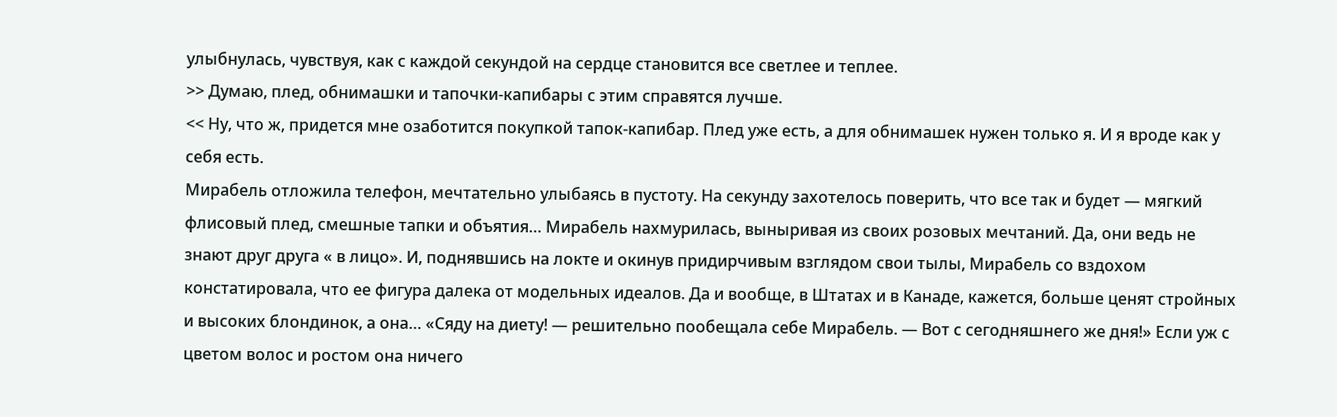улыбнулась, чувствуя, как с каждой секундой на сердце становится все светлее и теплее.
>> Думаю, плед, обнимашки и тапочки-капибары с этим справятся лучше.
<< Ну, что ж, придется мне озаботится покупкой тапок-капибар. Плед уже есть, а для обнимашек нужен только я. И я вроде как у себя есть.
Мирабель отложила телефон, мечтательно улыбаясь в пустоту. На секунду захотелось поверить, что все так и будет — мягкий флисовый плед, смешные тапки и объятия… Мирабель нахмурилась, выныривая из своих розовых мечтаний. Да, они ведь не знают друг друга « в лицо». И, поднявшись на локте и окинув придирчивым взглядом свои тылы, Мирабель со вздохом констатировала, что ее фигура далека от модельных идеалов. Да и вообще, в Штатах и в Канаде, кажется, больше ценят стройных и высоких блондинок, а она… «Сяду на диету! — решительно пообещала себе Мирабель. — Вот с сегодняшнего же дня!» Если уж с цветом волос и ростом она ничего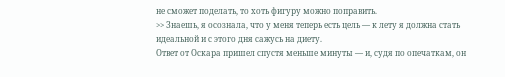не сможет поделать, то хоть фигуру можно поправить.
>> Знаешь, я осознала, что у меня теперь есть цель — к лету я должна стать идеальной и с этого дня сажусь на диету.
Ответ от Оскара пришел спустя меньше минуты — и, судя по опечаткам, он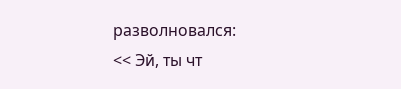разволновался:
<< Эй, ты чт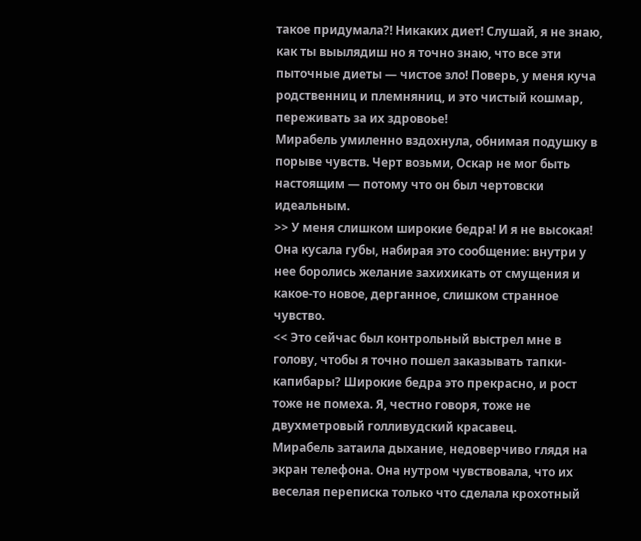такое придумала?! Никаких диет! Слушай, я не знаю, как ты выылядиш но я точно знаю, что все эти пыточные диеты — чистое зло! Поверь, у меня куча родственниц и племняниц, и это чистый кошмар, переживать за их здровоье!
Мирабель умиленно вздохнула, обнимая подушку в порыве чувств. Черт возьми, Оскар не мог быть настоящим — потому что он был чертовски идеальным.
>> У меня слишком широкие бедра! И я не высокая!
Она кусала губы, набирая это сообщение: внутри у нее боролись желание захихикать от смущения и какое-то новое, дерганное, слишком странное чувство.
<< Это сейчас был контрольный выстрел мне в голову, чтобы я точно пошел заказывать тапки-капибары? Широкие бедра это прекрасно, и рост тоже не помеха. Я, честно говоря, тоже не двухметровый голливудский красавец.
Мирабель затаила дыхание, недоверчиво глядя на экран телефона. Она нутром чувствовала, что их веселая переписка только что сделала крохотный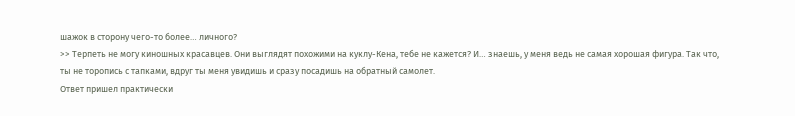шажок в сторону чего-то более… личного?
>> Терпеть не могу киношных красавцев. Они выглядят похожими на куклу-Кена, тебе не кажется? И… знаешь, у меня ведь не самая хорошая фигура. Так что, ты не торопись с тапками, вдруг ты меня увидишь и сразу посадишь на обратный самолет.
Ответ пришел практически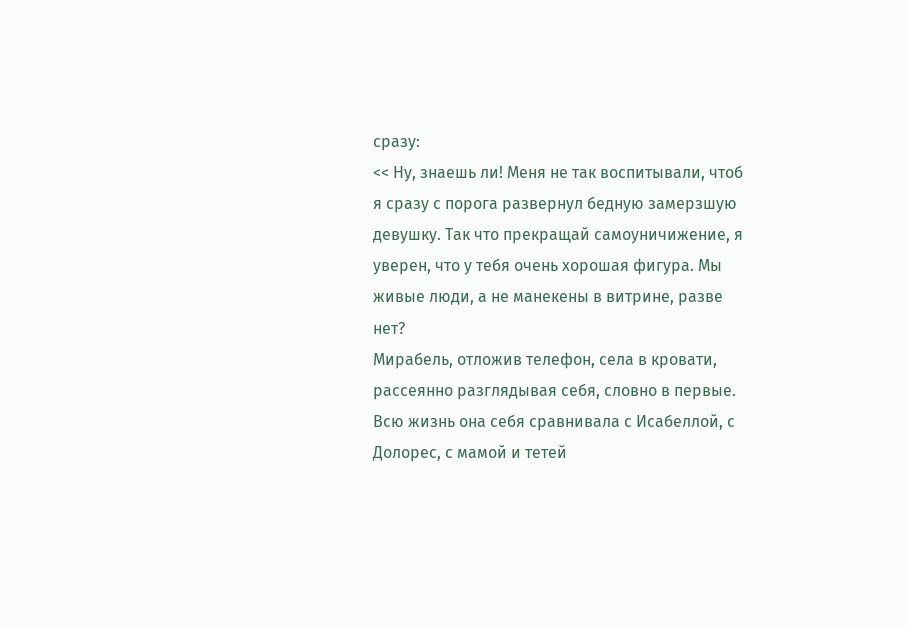сразу:
<< Ну, знаешь ли! Меня не так воспитывали, чтоб я сразу с порога развернул бедную замерзшую девушку. Так что прекращай самоуничижение, я уверен, что у тебя очень хорошая фигура. Мы живые люди, а не манекены в витрине, разве нет?
Мирабель, отложив телефон, села в кровати, рассеянно разглядывая себя, словно в первые. Всю жизнь она себя сравнивала с Исабеллой, с Долорес, с мамой и тетей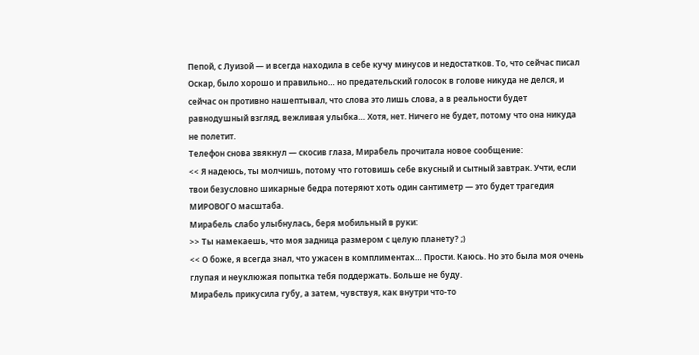Пепой, с Луизой — и всегда находила в себе кучу минусов и недостатков. То, что сейчас писал Оскар, было хорошо и правильно… но предательский голосок в голове никуда не делся, и сейчас он противно нашептывал, что слова это лишь слова, а в реальности будет равнодушный взгляд, вежливая улыбка… Хотя, нет. Ничего не будет, потому что она никуда не полетит.
Телефон снова звякнул — скосив глаза, Мирабель прочитала новое сообщение:
<< Я надеюсь, ты молчишь, потому что готовишь себе вкусный и сытный завтрак. Учти, если твои безусловно шикарные бедра потеряют хоть один сантиметр — это будет трагедия МИРОВОГО масштаба.
Мирабель слабо улыбнулась, беря мобильный в руки:
>> Ты намекаешь, что моя задница размером с целую планету? ;)
<< О боже, я всегда знал, что ужасен в комплиментах… Прости. Каюсь. Но это была моя очень глупая и неуклюжая попытка тебя поддержать. Больше не буду.
Мирабель прикусила губу, а затем, чувствуя, как внутри что-то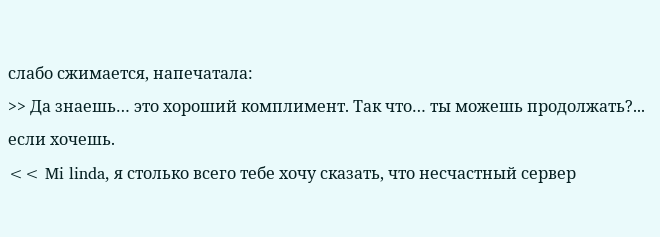слабо сжимается, напечатала:
>> Да знаешь… это хороший комплимент. Так что… ты можешь продолжать?... если хочешь.
<< Mi linda, я столько всего тебе хочу сказать, что несчастный сервер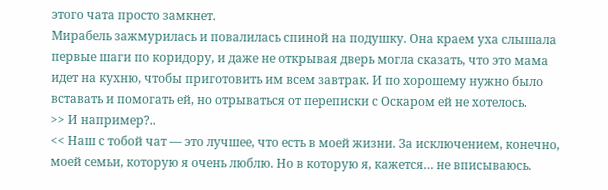этого чата просто замкнет.
Мирабель зажмурилась и повалилась спиной на подушку. Она краем уха слышала первые шаги по коридору, и даже не открывая дверь могла сказать, что это мама идет на кухню, чтобы приготовить им всем завтрак. И по хорошему нужно было вставать и помогать ей, но отрываться от переписки с Оскаром ей не хотелось.
>> И например?..
<< Наш с тобой чат — это лучшее, что есть в моей жизни. За исключением, конечно, моей семьи, которую я очень люблю. Но в которую я, кажется… не вписываюсь.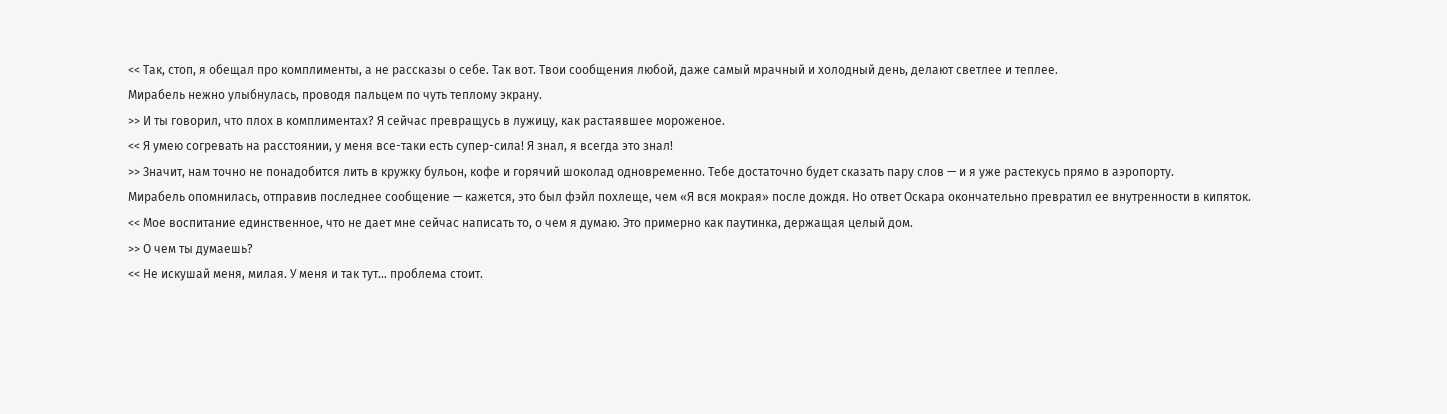<< Так, стоп, я обещал про комплименты, а не рассказы о себе. Так вот. Твои сообщения любой, даже самый мрачный и холодный день, делают светлее и теплее.
Мирабель нежно улыбнулась, проводя пальцем по чуть теплому экрану.
>> И ты говорил, что плох в комплиментах? Я сейчас превращусь в лужицу, как растаявшее мороженое.
<< Я умею согревать на расстоянии, у меня все-таки есть супер-сила! Я знал, я всегда это знал!
>> Значит, нам точно не понадобится лить в кружку бульон, кофе и горячий шоколад одновременно. Тебе достаточно будет сказать пару слов — и я уже растекусь прямо в аэропорту.
Мирабель опомнилась, отправив последнее сообщение — кажется, это был фэйл похлеще, чем «Я вся мокрая» после дождя. Но ответ Оскара окончательно превратил ее внутренности в кипяток.
<< Мое воспитание единственное, что не дает мне сейчас написать то, о чем я думаю. Это примерно как паутинка, держащая целый дом.
>> О чем ты думаешь?
<< Не искушай меня, милая. У меня и так тут… проблема стоит.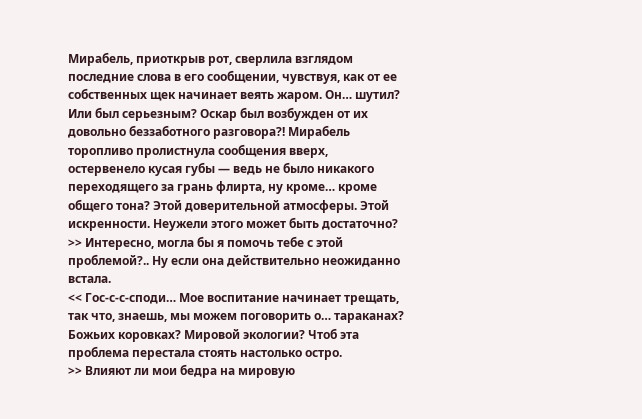Мирабель, приоткрыв рот, сверлила взглядом последние слова в его сообщении, чувствуя, как от ее собственных щек начинает веять жаром. Он… шутил? Или был серьезным? Оскар был возбужден от их довольно беззаботного разговора?! Мирабель торопливо пролистнула сообщения вверх, остервенело кусая губы — ведь не было никакого переходящего за грань флирта, ну кроме… кроме общего тона? Этой доверительной атмосферы. Этой искренности. Неужели этого может быть достаточно?
>> Интересно, могла бы я помочь тебе с этой проблемой?.. Ну если она действительно неожиданно встала.
<< Гос-с-с-споди… Мое воспитание начинает трещать, так что, знаешь, мы можем поговорить о… тараканах? Божьих коровках? Мировой экологии? Чтоб эта проблема перестала стоять настолько остро.
>> Влияют ли мои бедра на мировую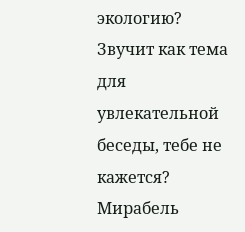экологию? Звучит как тема для увлекательной беседы, тебе не кажется?
Мирабель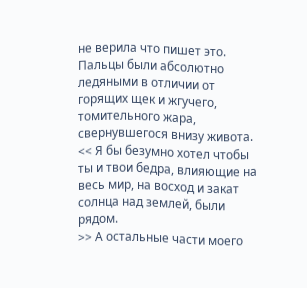не верила что пишет это. Пальцы были абсолютно ледяными в отличии от горящих щек и жгучего, томительного жара, свернувшегося внизу живота.
<< Я бы безумно хотел чтобы ты и твои бедра, влияющие на весь мир, на восход и закат солнца над землей, были рядом.
>> А остальные части моего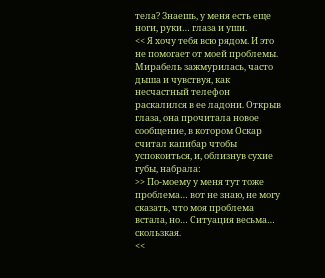тела? Знаешь, у меня есть еще ноги, руки… глаза и уши.
<< Я хочу тебя всю рядом. И это не помогает от моей проблемы.
Мирабель зажмурилась, часто дыша и чувствуя, как несчастный телефон раскалился в ее ладони. Открыв глаза, она прочитала новое сообщение, в котором Оскар считал капибар чтобы успокоиться, и, облизнув сухие губы, набрала:
>> По-моему у меня тут тоже проблема… вот не знаю, не могу сказать, что моя проблема встала, но… Ситуация весьма… скользкая.
<<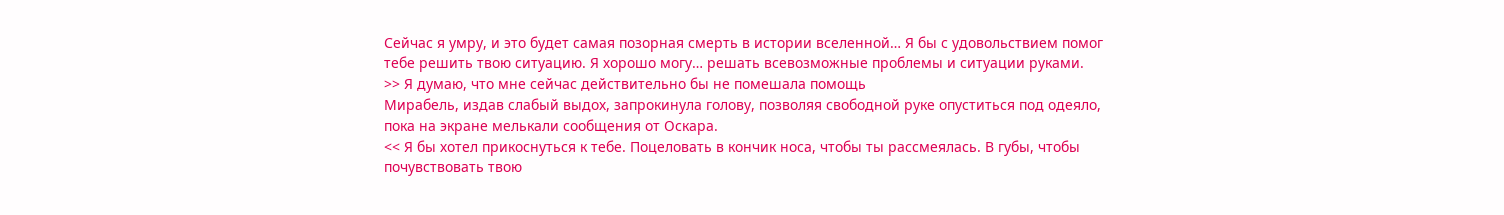Сейчас я умру, и это будет самая позорная смерть в истории вселенной… Я бы с удовольствием помог тебе решить твою ситуацию. Я хорошо могу… решать всевозможные проблемы и ситуации руками.
>> Я думаю, что мне сейчас действительно бы не помешала помощь
Мирабель, издав слабый выдох, запрокинула голову, позволяя свободной руке опуститься под одеяло, пока на экране мелькали сообщения от Оскара.
<< Я бы хотел прикоснуться к тебе. Поцеловать в кончик носа, чтобы ты рассмеялась. В губы, чтобы почувствовать твою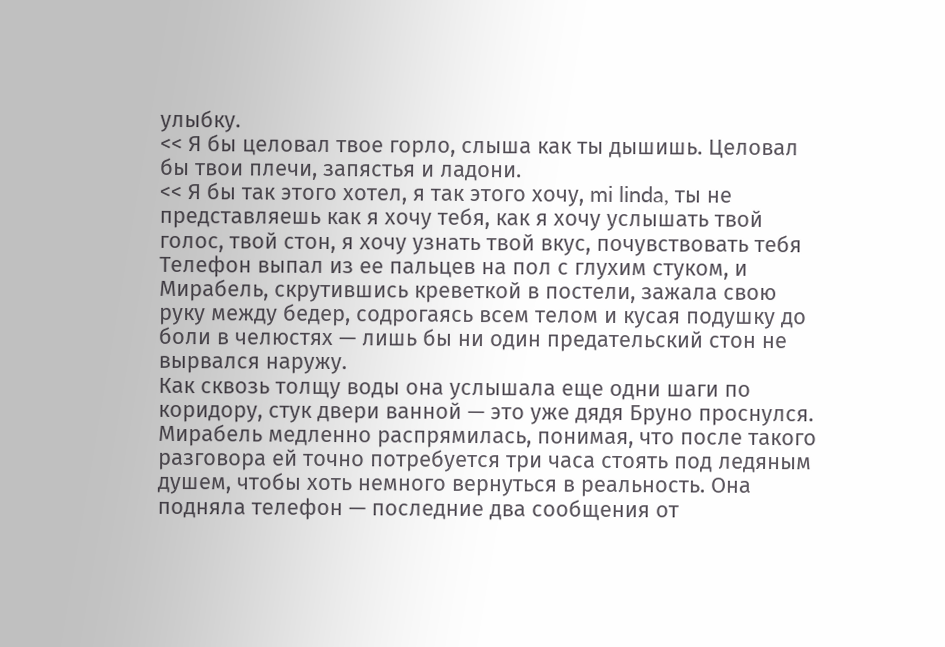улыбку.
<< Я бы целовал твое горло, слыша как ты дышишь. Целовал бы твои плечи, запястья и ладони.
<< Я бы так этого хотел, я так этого хочу, mi linda, ты не представляешь как я хочу тебя, как я хочу услышать твой голос, твой стон, я хочу узнать твой вкус, почувствовать тебя
Телефон выпал из ее пальцев на пол с глухим стуком, и Мирабель, скрутившись креветкой в постели, зажала свою руку между бедер, содрогаясь всем телом и кусая подушку до боли в челюстях — лишь бы ни один предательский стон не вырвался наружу.
Как сквозь толщу воды она услышала еще одни шаги по коридору, стук двери ванной — это уже дядя Бруно проснулся. Мирабель медленно распрямилась, понимая, что после такого разговора ей точно потребуется три часа стоять под ледяным душем, чтобы хоть немного вернуться в реальность. Она подняла телефон — последние два сообщения от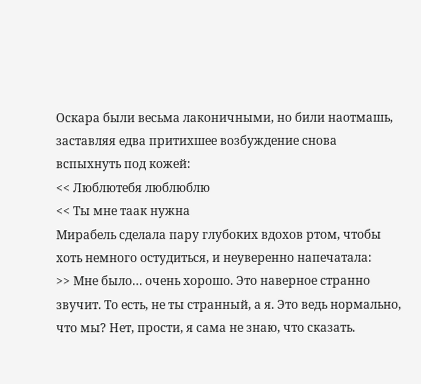Оскара были весьма лаконичными, но били наотмашь, заставляя едва притихшее возбуждение снова вспыхнуть под кожей:
<< Люблютебя люблюблю
<< Ты мне таак нужна
Мирабель сделала пару глубоких вдохов ртом, чтобы хоть немного остудиться, и неуверенно напечатала:
>> Мне было… очень хорошо. Это наверное странно звучит. То есть, не ты странный, а я. Это ведь нормально, что мы? Нет, прости, я сама не знаю, что сказать.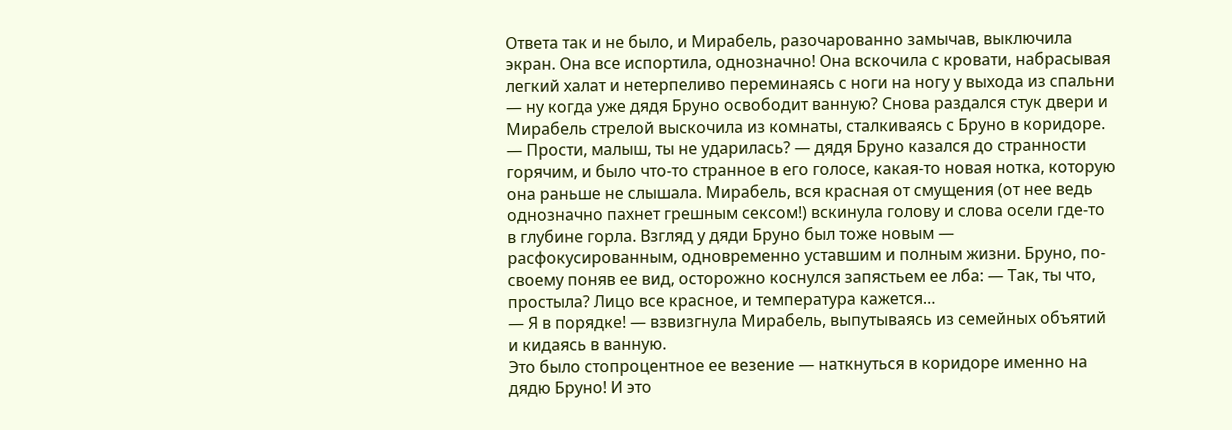Ответа так и не было, и Мирабель, разочарованно замычав, выключила экран. Она все испортила, однозначно! Она вскочила с кровати, набрасывая легкий халат и нетерпеливо переминаясь с ноги на ногу у выхода из спальни — ну когда уже дядя Бруно освободит ванную? Снова раздался стук двери и Мирабель стрелой выскочила из комнаты, сталкиваясь с Бруно в коридоре.
— Прости, малыш, ты не ударилась? — дядя Бруно казался до странности горячим, и было что-то странное в его голосе, какая-то новая нотка, которую она раньше не слышала. Мирабель, вся красная от смущения (от нее ведь однозначно пахнет грешным сексом!) вскинула голову и слова осели где-то в глубине горла. Взгляд у дяди Бруно был тоже новым — расфокусированным, одновременно уставшим и полным жизни. Бруно, по-своему поняв ее вид, осторожно коснулся запястьем ее лба: — Так, ты что, простыла? Лицо все красное, и температура кажется…
— Я в порядке! — взвизгнула Мирабель, выпутываясь из семейных объятий и кидаясь в ванную.
Это было стопроцентное ее везение — наткнуться в коридоре именно на дядю Бруно! И это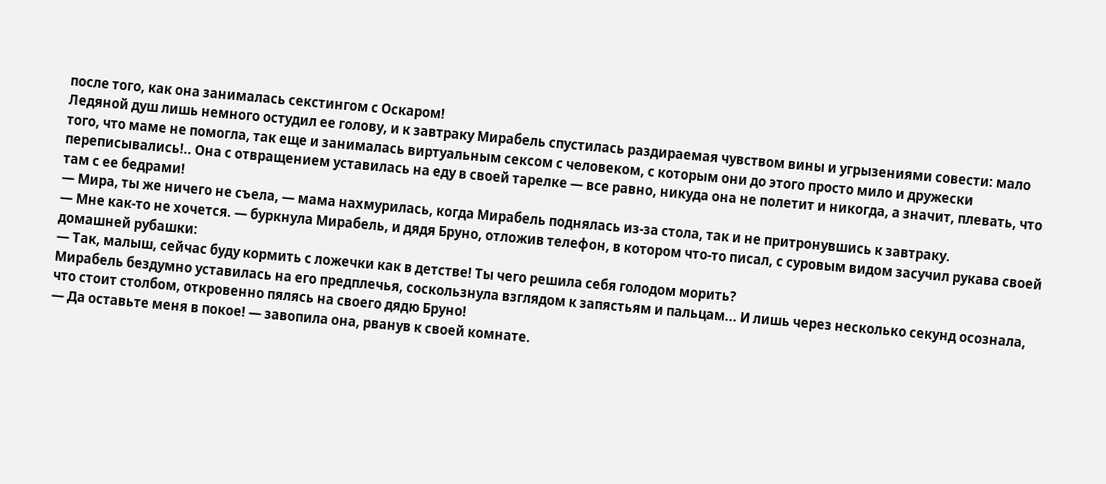после того, как она занималась секстингом с Оскаром!
Ледяной душ лишь немного остудил ее голову, и к завтраку Мирабель спустилась раздираемая чувством вины и угрызениями совести: мало того, что маме не помогла, так еще и занималась виртуальным сексом с человеком, с которым они до этого просто мило и дружески переписывались!.. Она с отвращением уставилась на еду в своей тарелке — все равно, никуда она не полетит и никогда, а значит, плевать, что там с ее бедрами!
— Мира, ты же ничего не съела, — мама нахмурилась, когда Мирабель поднялась из-за стола, так и не притронувшись к завтраку.
— Мне как-то не хочется. — буркнула Мирабель, и дядя Бруно, отложив телефон, в котором что-то писал, с суровым видом засучил рукава своей домашней рубашки:
— Так, малыш, сейчас буду кормить с ложечки как в детстве! Ты чего решила себя голодом морить?
Мирабель бездумно уставилась на его предплечья, соскользнула взглядом к запястьям и пальцам... И лишь через несколько секунд осознала, что стоит столбом, откровенно пялясь на своего дядю Бруно!
— Да оставьте меня в покое! — завопила она, рванув к своей комнате.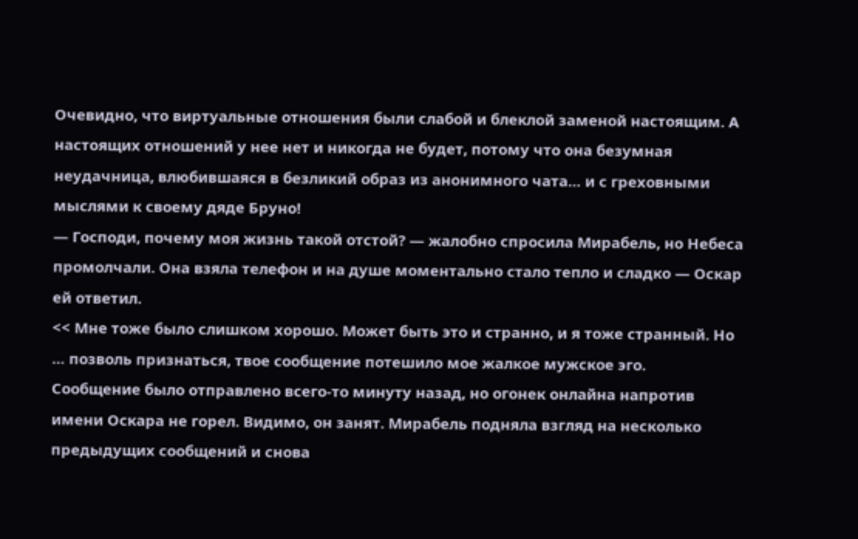Очевидно, что виртуальные отношения были слабой и блеклой заменой настоящим. А настоящих отношений у нее нет и никогда не будет, потому что она безумная неудачница, влюбившаяся в безликий образ из анонимного чата… и с греховными мыслями к своему дяде Бруно!
— Господи, почему моя жизнь такой отстой? — жалобно спросила Мирабель, но Небеса промолчали. Она взяла телефон и на душе моментально стало тепло и сладко — Оскар ей ответил.
<< Мне тоже было слишком хорошо. Может быть это и странно, и я тоже странный. Но … позволь признаться, твое сообщение потешило мое жалкое мужское эго.
Сообщение было отправлено всего-то минуту назад, но огонек онлайна напротив имени Оскара не горел. Видимо, он занят. Мирабель подняла взгляд на несколько предыдущих сообщений и снова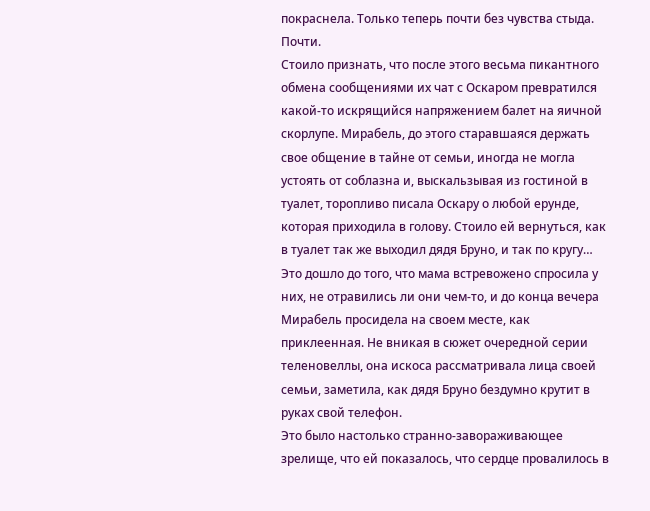покраснела. Только теперь почти без чувства стыда.
Почти.
Стоило признать, что после этого весьма пикантного обмена сообщениями их чат с Оскаром превратился какой-то искрящийся напряжением балет на яичной скорлупе. Мирабель, до этого старавшаяся держать свое общение в тайне от семьи, иногда не могла устоять от соблазна и, выскальзывая из гостиной в туалет, торопливо писала Оскару о любой ерунде, которая приходила в голову. Стоило ей вернуться, как в туалет так же выходил дядя Бруно, и так по кругу… Это дошло до того, что мама встревожено спросила у них, не отравились ли они чем-то, и до конца вечера Мирабель просидела на своем месте, как приклеенная. Не вникая в сюжет очередной серии теленовеллы, она искоса рассматривала лица своей семьи, заметила, как дядя Бруно бездумно крутит в руках свой телефон.
Это было настолько странно-завораживающее зрелище, что ей показалось, что сердце провалилось в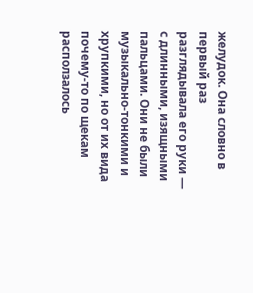желудок. Она словно в первый раз разглядывала его руки — с длинными, изящными пальцами. Они не были музыкально-тонкими и хрупкими, но от их вида почему-то по щекам расползалось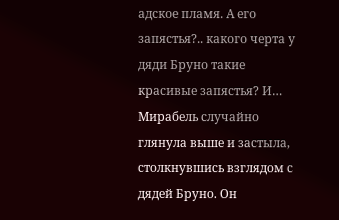адское пламя. А его запястья?.. какого черта у дяди Бруно такие красивые запястья? И… Мирабель случайно глянула выше и застыла, столкнувшись взглядом с дядей Бруно. Он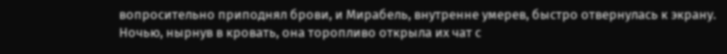вопросительно приподнял брови, и Мирабель, внутренне умерев, быстро отвернулась к экрану.
Ночью, нырнув в кровать, она торопливо открыла их чат с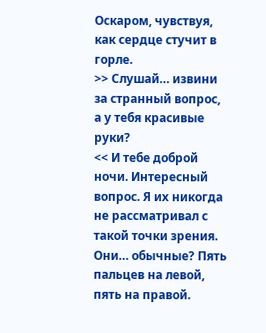Оскаром, чувствуя, как сердце стучит в горле.
>> Слушай… извини за странный вопрос, а у тебя красивые руки?
<< И тебе доброй ночи. Интересный вопрос. Я их никогда не рассматривал с такой точки зрения. Они… обычные? Пять пальцев на левой, пять на правой.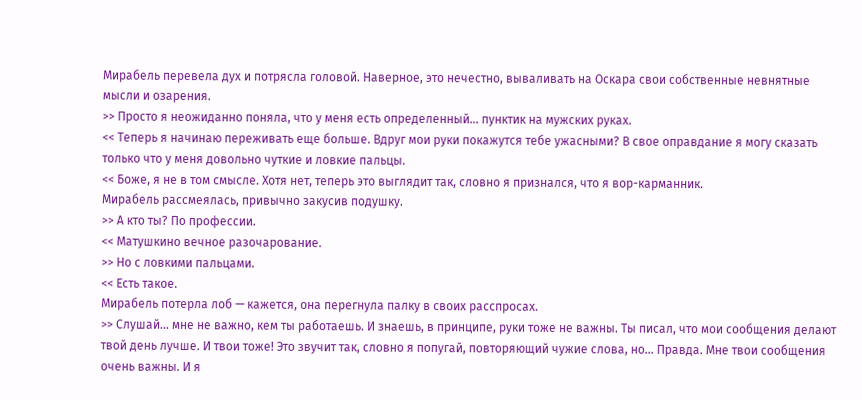Мирабель перевела дух и потрясла головой. Наверное, это нечестно, вываливать на Оскара свои собственные невнятные мысли и озарения.
>> Просто я неожиданно поняла, что у меня есть определенный… пунктик на мужских руках.
<< Теперь я начинаю переживать еще больше. Вдруг мои руки покажутся тебе ужасными? В свое оправдание я могу сказать только что у меня довольно чуткие и ловкие пальцы.
<< Боже, я не в том смысле. Хотя нет, теперь это выглядит так, словно я признался, что я вор-карманник.
Мирабель рассмеялась, привычно закусив подушку.
>> А кто ты? По профессии.
<< Матушкино вечное разочарование.
>> Но с ловкими пальцами.
<< Есть такое.
Мирабель потерла лоб — кажется, она перегнула палку в своих расспросах.
>> Слушай… мне не важно, кем ты работаешь. И знаешь, в принципе, руки тоже не важны. Ты писал, что мои сообщения делают твой день лучше. И твои тоже! Это звучит так, словно я попугай, повторяющий чужие слова, но… Правда. Мне твои сообщения очень важны. И я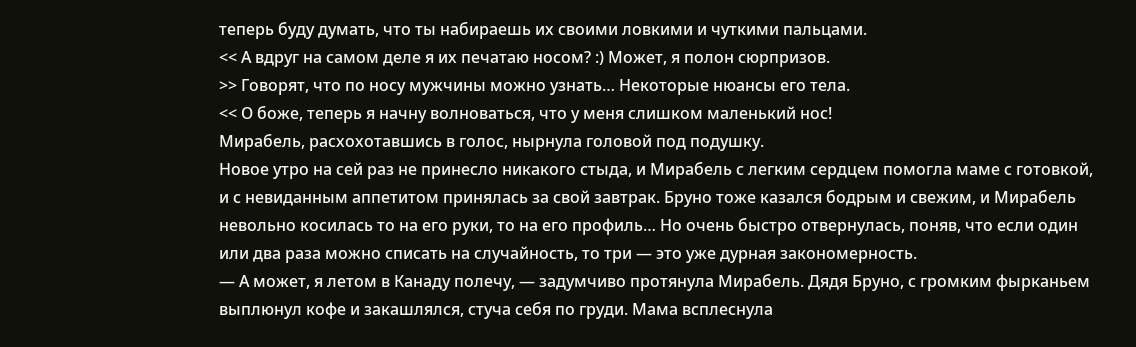теперь буду думать, что ты набираешь их своими ловкими и чуткими пальцами.
<< А вдруг на самом деле я их печатаю носом? :) Может, я полон сюрпризов.
>> Говорят, что по носу мужчины можно узнать… Некоторые нюансы его тела.
<< О боже, теперь я начну волноваться, что у меня слишком маленький нос!
Мирабель, расхохотавшись в голос, нырнула головой под подушку.
Новое утро на сей раз не принесло никакого стыда, и Мирабель с легким сердцем помогла маме с готовкой, и с невиданным аппетитом принялась за свой завтрак. Бруно тоже казался бодрым и свежим, и Мирабель невольно косилась то на его руки, то на его профиль… Но очень быстро отвернулась, поняв, что если один или два раза можно списать на случайность, то три — это уже дурная закономерность.
— А может, я летом в Канаду полечу, — задумчиво протянула Мирабель. Дядя Бруно, с громким фырканьем выплюнул кофе и закашлялся, стуча себя по груди. Мама всплеснула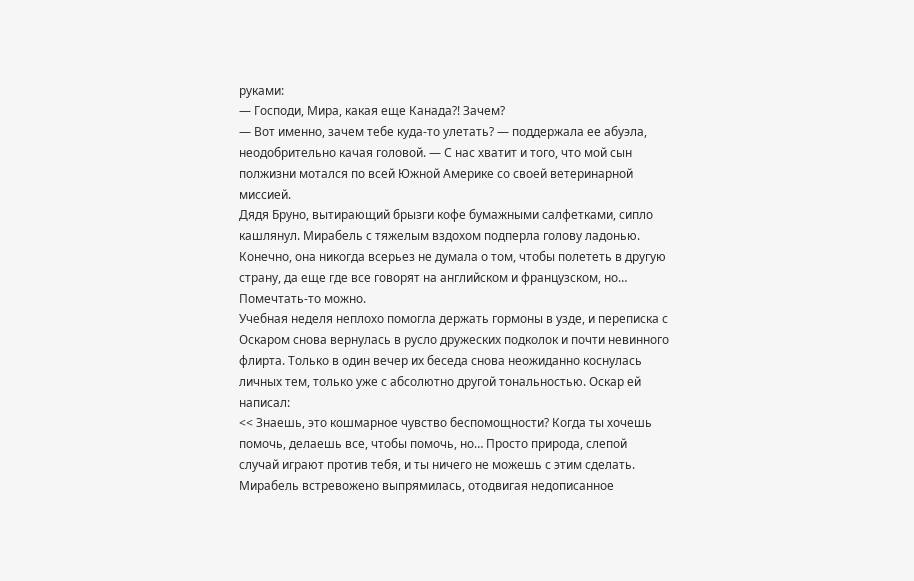руками:
— Господи, Мира, какая еще Канада?! Зачем?
— Вот именно, зачем тебе куда-то улетать? — поддержала ее абуэла, неодобрительно качая головой. — С нас хватит и того, что мой сын полжизни мотался по всей Южной Америке со своей ветеринарной миссией.
Дядя Бруно, вытирающий брызги кофе бумажными салфетками, сипло кашлянул. Мирабель с тяжелым вздохом подперла голову ладонью. Конечно, она никогда всерьез не думала о том, чтобы полететь в другую страну, да еще где все говорят на английском и французском, но… Помечтать-то можно.
Учебная неделя неплохо помогла держать гормоны в узде, и переписка с Оскаром снова вернулась в русло дружеских подколок и почти невинного флирта. Только в один вечер их беседа снова неожиданно коснулась личных тем, только уже с абсолютно другой тональностью. Оскар ей написал:
<< Знаешь, это кошмарное чувство беспомощности? Когда ты хочешь помочь, делаешь все, чтобы помочь, но… Просто природа, слепой случай играют против тебя, и ты ничего не можешь с этим сделать.
Мирабель встревожено выпрямилась, отодвигая недописанное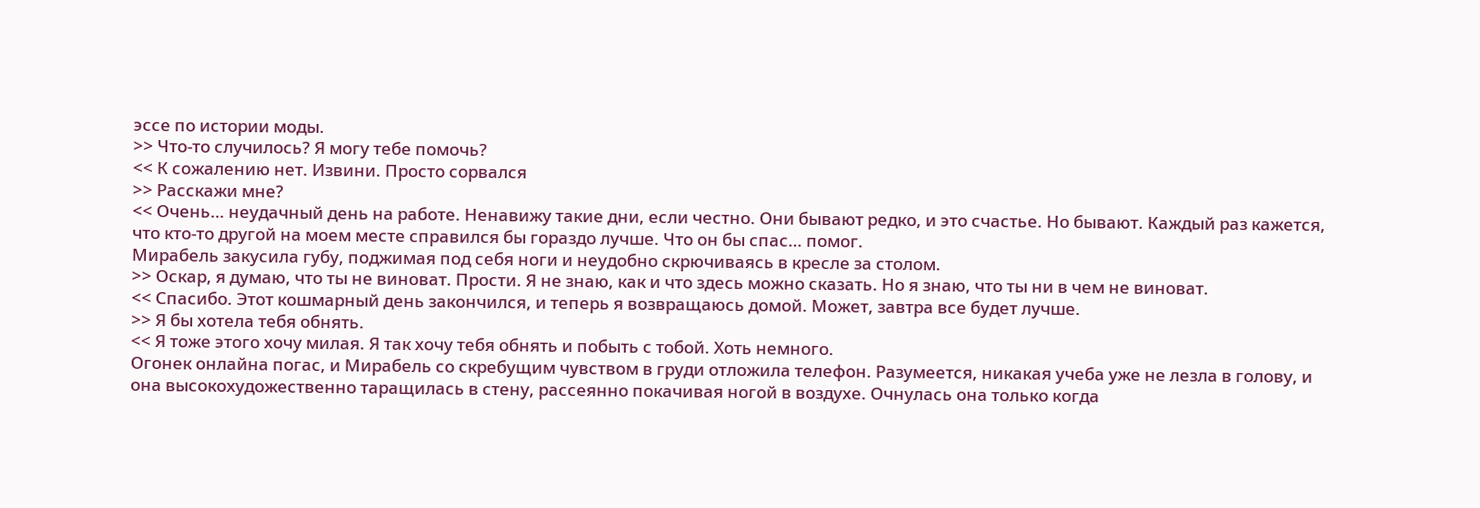эссе по истории моды.
>> Что-то случилось? Я могу тебе помочь?
<< К сожалению нет. Извини. Просто сорвался
>> Расскажи мне?
<< Очень… неудачный день на работе. Ненавижу такие дни, если честно. Они бывают редко, и это счастье. Но бывают. Каждый раз кажется, что кто-то другой на моем месте справился бы гораздо лучше. Что он бы спас… помог.
Мирабель закусила губу, поджимая под себя ноги и неудобно скрючиваясь в кресле за столом.
>> Оскар, я думаю, что ты не виноват. Прости. Я не знаю, как и что здесь можно сказать. Но я знаю, что ты ни в чем не виноват.
<< Спасибо. Этот кошмарный день закончился, и теперь я возвращаюсь домой. Может, завтра все будет лучше.
>> Я бы хотела тебя обнять.
<< Я тоже этого хочу милая. Я так хочу тебя обнять и побыть с тобой. Хоть немного.
Огонек онлайна погас, и Мирабель со скребущим чувством в груди отложила телефон. Разумеется, никакая учеба уже не лезла в голову, и она высокохудожественно таращилась в стену, рассеянно покачивая ногой в воздухе. Очнулась она только когда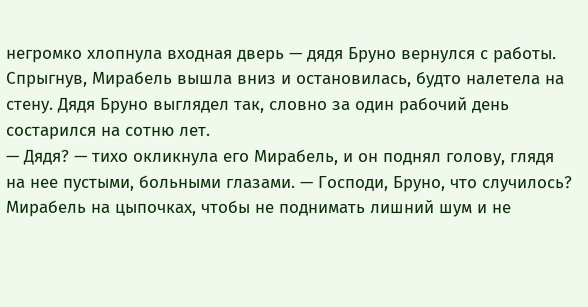негромко хлопнула входная дверь — дядя Бруно вернулся с работы. Спрыгнув, Мирабель вышла вниз и остановилась, будто налетела на стену. Дядя Бруно выглядел так, словно за один рабочий день состарился на сотню лет.
— Дядя? — тихо окликнула его Мирабель, и он поднял голову, глядя на нее пустыми, больными глазами. — Господи, Бруно, что случилось?
Мирабель на цыпочках, чтобы не поднимать лишний шум и не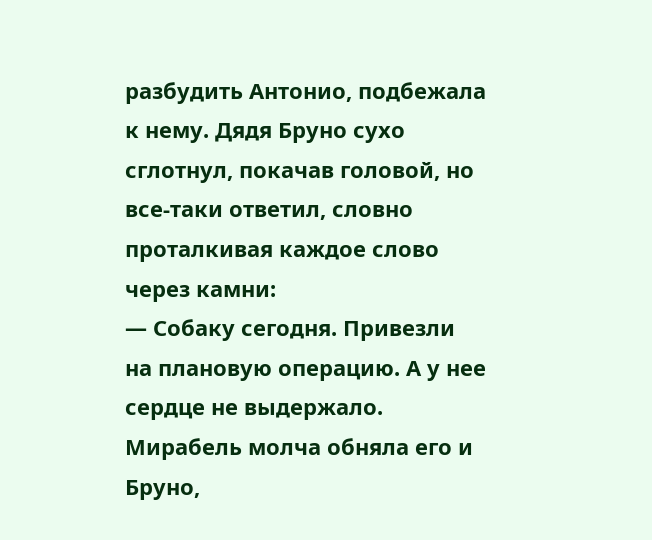разбудить Антонио, подбежала к нему. Дядя Бруно сухо сглотнул, покачав головой, но все-таки ответил, словно проталкивая каждое слово через камни:
— Собаку сегодня. Привезли на плановую операцию. А у нее сердце не выдержало.
Мирабель молча обняла его и Бруно,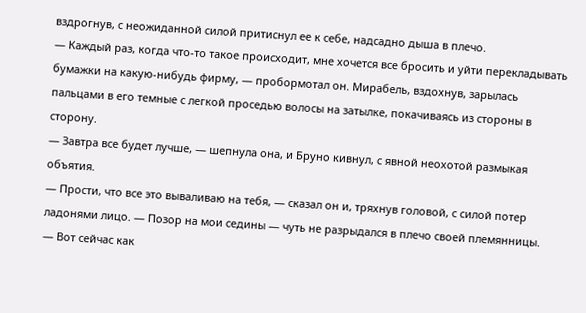вздрогнув, с неожиданной силой притиснул ее к себе, надсадно дыша в плечо.
— Каждый раз, когда что-то такое происходит, мне хочется все бросить и уйти перекладывать бумажки на какую-нибудь фирму, — пробормотал он. Мирабель, вздохнув, зарылась пальцами в его темные с легкой проседью волосы на затылке, покачиваясь из стороны в сторону.
— Завтра все будет лучше, — шепнула она, и Бруно кивнул, с явной неохотой размыкая объятия.
— Прости, что все это вываливаю на тебя, — сказал он и, тряхнув головой, с силой потер ладонями лицо. — Позор на мои седины — чуть не разрыдался в плечо своей племянницы.
— Вот сейчас как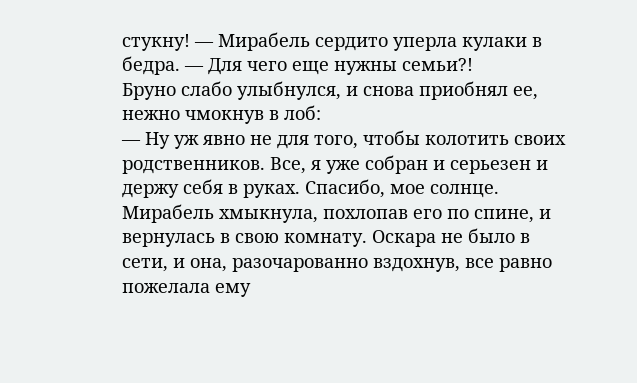стукну! — Мирабель сердито уперла кулаки в бедра. — Для чего еще нужны семьи?!
Бруно слабо улыбнулся, и снова приобнял ее, нежно чмокнув в лоб:
— Ну уж явно не для того, чтобы колотить своих родственников. Все, я уже собран и серьезен и держу себя в руках. Спасибо, мое солнце.
Мирабель хмыкнула, похлопав его по спине, и вернулась в свою комнату. Оскара не было в сети, и она, разочарованно вздохнув, все равно пожелала ему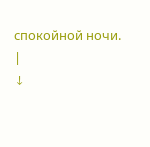спокойной ночи.
|
↓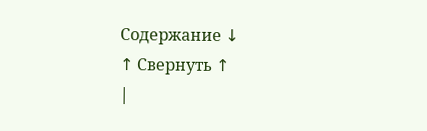Содержание ↓
↑ Свернуть ↑
|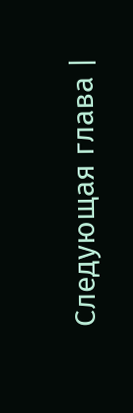Следующая глава |